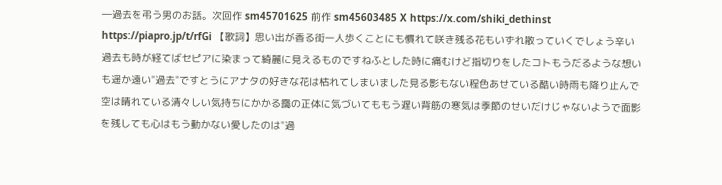―過去を弔う男のお話。次回作 sm45701625 前作 sm45603485 X https://x.com/shiki_dethinst https://piapro.jp/t/rfGi 【歌詞】思い出が香る街一人歩くことにも慣れて咲き残る花もいずれ散っていくでしょう辛い過去も時が経てばセピアに染まって綺麗に見えるものですねふとした時に痛むけど指切りをしたコトもうだるような想いも遥か遠い"過去"ですとうにアナタの好きな花は枯れてしまいました見る影もない程色あせている酷い時雨も降り止んで空は晴れている清々しい気持ちにかかる靄の正体に気づいてももう遅い背筋の寒気は季節のせいだけじゃないようで面影を残しても心はもう動かない愛したのは"過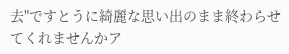去"ですとうに綺麗な思い出のまま終わらせてくれませんかア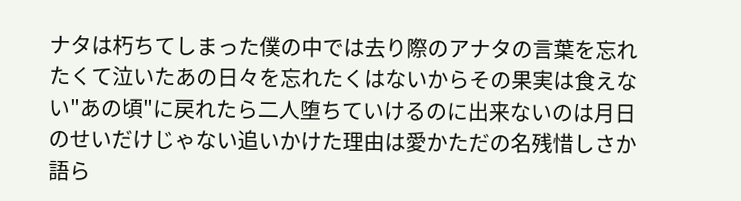ナタは朽ちてしまった僕の中では去り際のアナタの言葉を忘れたくて泣いたあの日々を忘れたくはないからその果実は食えない"あの頃"に戻れたら二人堕ちていけるのに出来ないのは月日のせいだけじゃない追いかけた理由は愛かただの名残惜しさか語ら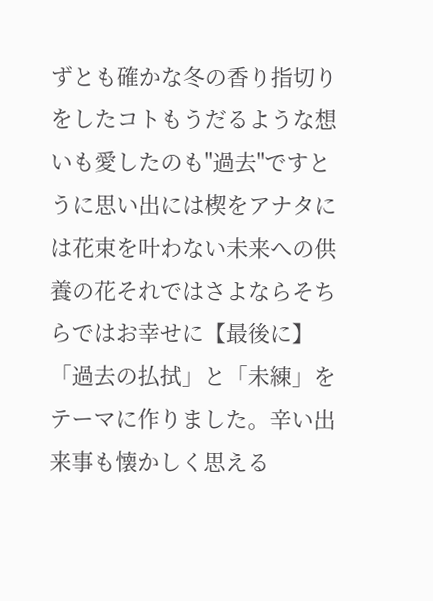ずとも確かな冬の香り指切りをしたコトもうだるような想いも愛したのも"過去"ですとうに思い出には楔をアナタには花束を叶わない未来への供養の花それではさよならそちらではお幸せに【最後に】 「過去の払拭」と「未練」をテーマに作りました。辛い出来事も懐かしく思える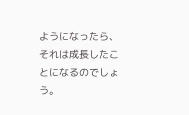ようになったら、それは成長したことになるのでしょう。